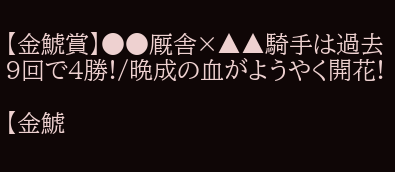【金鯱賞】●●厩舎×▲▲騎手は過去9回で4勝!/晩成の血がようやく開花!

【金鯱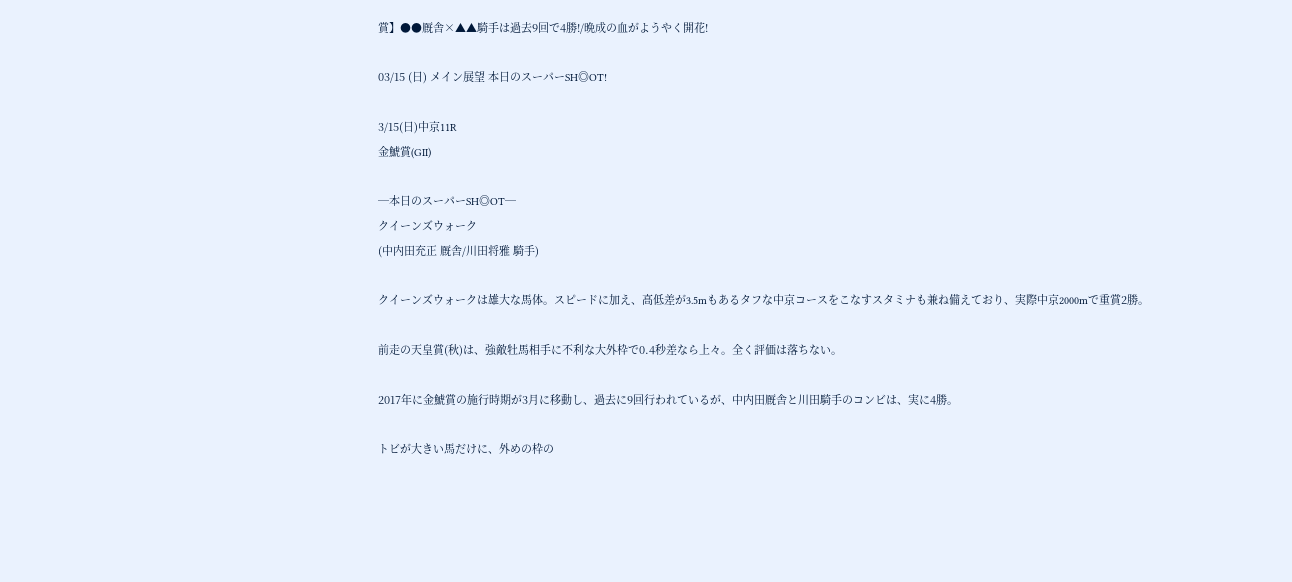賞】●●厩舎×▲▲騎手は過去9回で4勝!/晩成の血がようやく開花!

03/15 (日) メイン展望 本日のスーパーSH◎OT!

3/15(日)中京11R
金鯱賞(GII)

─本日のスーパーSH◎OT─
クイーンズウォーク
(中内田充正 厩舎/川田将雅 騎手)

クイーンズウォークは雄大な馬体。スピードに加え、高低差が3.5mもあるタフな中京コースをこなすスタミナも兼ね備えており、実際中京2000mで重賞2勝。

前走の天皇賞(秋)は、強敵牡馬相手に不利な大外枠で0.4秒差なら上々。全く評価は落ちない。

2017年に金鯱賞の施行時期が3月に移動し、過去に9回行われているが、中内田厩舎と川田騎手のコンビは、実に4勝。

トビが大きい馬だけに、外めの枠の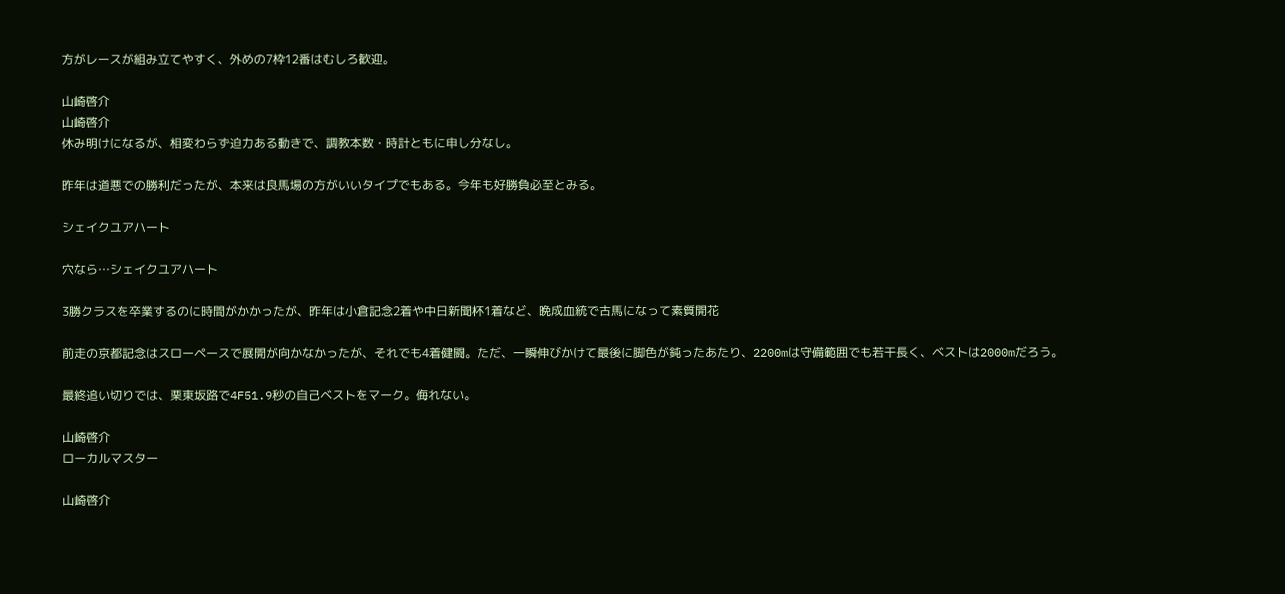方がレースが組み立てやすく、外めの7枠12番はむしろ歓迎。

山崎啓介
山崎啓介
休み明けになるが、相変わらず迫力ある動きで、調教本数・時計ともに申し分なし。

昨年は道悪での勝利だったが、本来は良馬場の方がいいタイプでもある。今年も好勝負必至とみる。

シェイクユアハート

穴なら…シェイクユアハート

3勝クラスを卒業するのに時間がかかったが、昨年は小倉記念2着や中日新聞杯1着など、晩成血統で古馬になって素質開花

前走の京都記念はスローペースで展開が向かなかったが、それでも4着健闘。ただ、一瞬伸びかけて最後に脚色が鈍ったあたり、2200mは守備範囲でも若干長く、ベストは2000mだろう。

最終追い切りでは、栗東坂路で4F51.9秒の自己ベストをマーク。侮れない。

山崎啓介
ローカルマスター

山崎啓介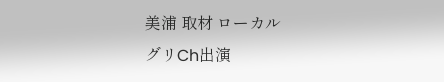美浦 取材 ローカル
グリCh出演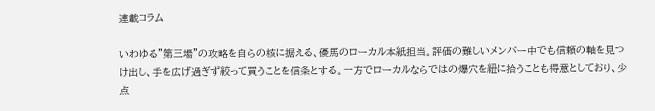連載コラム

いわゆる"第三場"の攻略を自らの核に据える、優馬のローカル本紙担当。評価の難しいメンバー中でも信頼の軸を見つけ出し、手を広げ過ぎず絞って買うことを信条とする。一方でローカルならではの爆穴を紐に拾うことも得意としており、少点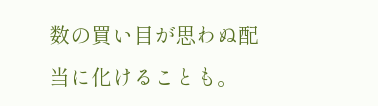数の買い目が思わぬ配当に化けることも。